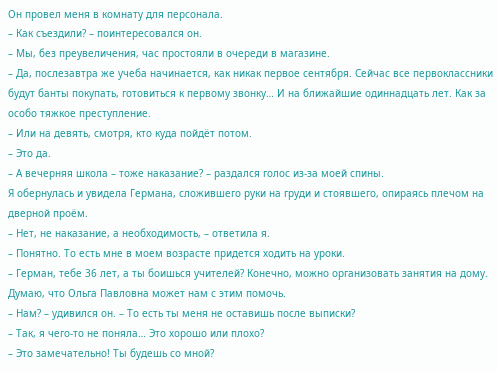Он провел меня в комнату для персонала.
– Как съездили? – поинтересовался он.
– Мы, без преувеличения, час простояли в очереди в магазине.
– Да, послезавтра же учеба начинается, как никак первое сентября. Сейчас все первоклассники будут банты покупать, готовиться к первому звонку… И на ближайшие одиннадцать лет. Как за особо тяжкое преступление.
– Или на девять, смотря, кто куда пойдёт потом.
– Это да.
– А вечерняя школа – тоже наказание? – раздался голос из-за моей спины.
Я обернулась и увидела Германа, сложившего руки на груди и стоявшего, опираясь плечом на дверной проём.
– Нет, не наказание, а необходимость, – ответила я.
– Понятно. То есть мне в моем возрасте придется ходить на уроки.
– Герман, тебе 36 лет, а ты боишься учителей? Конечно, можно организовать занятия на дому. Думаю, что Ольга Павловна может нам с этим помочь.
– Нам? – удивился он. – То есть ты меня не оставишь после выписки?
– Так, я чего-то не поняла… Это хорошо или плохо?
– Это замечательно! Ты будешь со мной?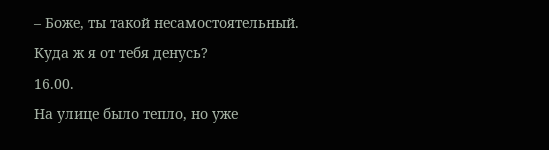– Боже, ты такой несамостоятельный. Куда ж я от тебя денусь?
16.00.
На улице было тепло, но уже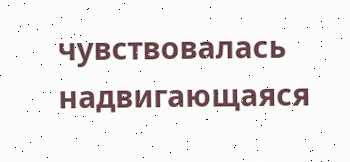чувствовалась надвигающаяся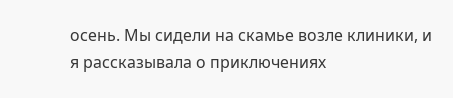осень. Мы сидели на скамье возле клиники, и я рассказывала о приключениях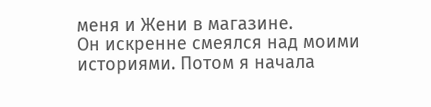меня и Жени в магазине.
Он искренне смеялся над моими историями. Потом я начала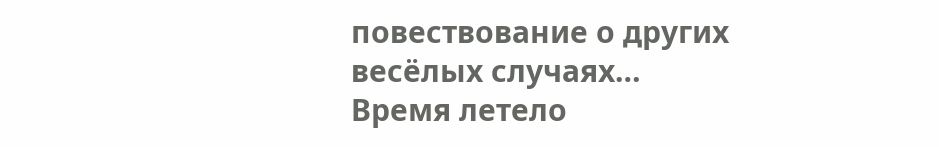повествование о других весёлых случаях…
Время летело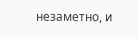незаметно, и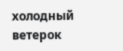холодный ветерок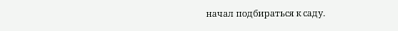начал подбираться к саду.